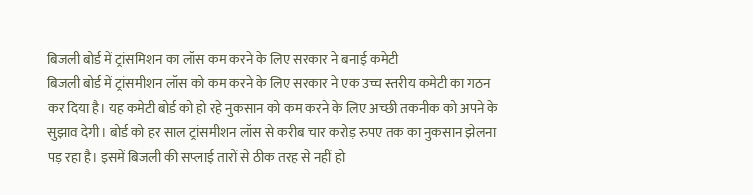बिजली बोर्ड में ट्रांसमिशन का लॉस कम करने के लिए सरकार ने बनाई कमेटी
बिजली बोर्ड में ट्रांसमीशन लॉस को कम करने के लिए सरकार ने एक उच्च स्तरीय कमेटी का गठन कर दिया है। यह कमेटी बोर्ड को हो रहे नुकसान को कम करने के लिए अच्छी तकनीक को अपने के सुझाव देगी। बोर्ड को हर साल ट्रांसमीशन लॉस से करीब चार करोड़ रुपए तक का नुकसान झेलना पड़ रहा है। इसमें बिजली की सप्लाई तारों से ठीक तरह से नहीं हो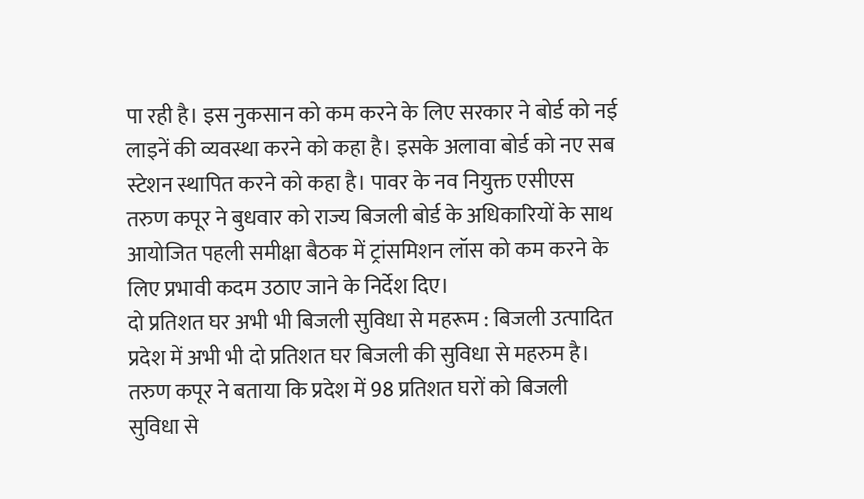पा रही है। इस नुकसान को कम करने के लिए सरकार ने बोर्ड को नई लाइनें की व्यवस्था करने को कहा है। इसके अलावा बोर्ड को नए सब स्टेशन स्थापित करने को कहा है। पावर के नव नियुक्त एसीएस तरुण कपूर ने बुधवार को राज्य बिजली बोर्ड के अधिकारियों के साथ आयोजित पहली समीक्षा बैठक में ट्रांसमिशन लॉस को कम करने के लिए प्रभावी कदम उठाए जाने के निर्देश दिए।
दो प्रतिशत घर अभी भी बिजली सुविधा से महरूम : बिजली उत्पादित प्रदेश में अभी भी दो प्रतिशत घर बिजली की सुविधा से महरुम है। तरुण कपूर ने बताया कि प्रदेश में 98 प्रतिशत घरों को बिजली सुविधा से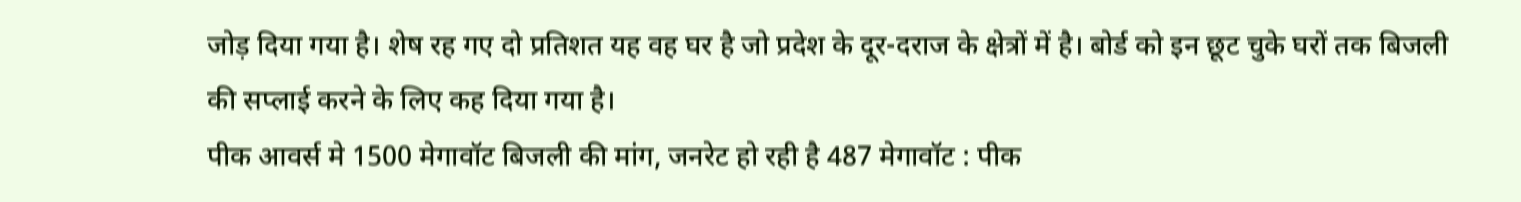जोड़ दिया गया है। शेष रह गए दो प्रतिशत यह वह घर है जो प्रदेश के दूर-दराज के क्षेत्रों में है। बोर्ड को इन छूट चुके घरों तक बिजली की सप्लाई करने के लिए कह दिया गया है।
पीक आवर्स मे 1500 मेगावॉट बिजली की मांग, जनरेट हो रही है 487 मेगावॉट : पीक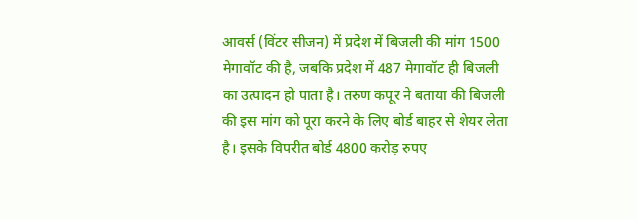आवर्स (विंटर सीजन) में प्रदेश में बिजली की मांग 1500 मेगावॉट की है, जबकि प्रदेश में 487 मेगावॉट ही बिजली का उत्पादन हो पाता है। तरुण कपूर ने बताया की बिजली की इस मांग को पूरा करने के लिए बोर्ड बाहर से शेयर लेता है। इसके विपरीत बोर्ड 4800 करोड़ रुपए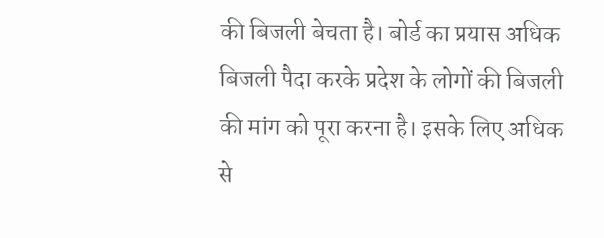की बिजली बेचता है। बोर्ड का प्रयास अधिक बिजली पैदा करके प्रदेश के लोगों की बिजली की मांग को पूरा करना है। इसके लिए अधिक से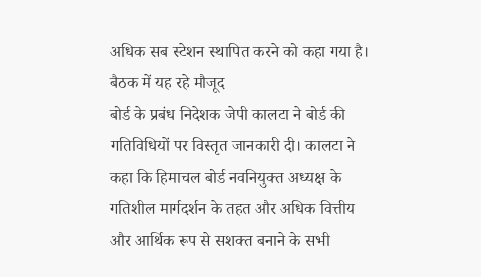अधिक सब स्टेशन स्थापित करने को कहा गया है।
बैठक में यह रहे मौजूद
बोर्ड के प्रबंध निदेशक जेपी कालटा ने बोर्ड की गतिविधियों पर विस्तृत जानकारी दी। कालटा ने कहा कि हिमाचल बोर्ड नवनियुक्त अध्यक्ष के गतिशील मार्गदर्शन के तहत और अधिक वित्तीय और आर्थिक रूप से सशक्त बनाने के सभी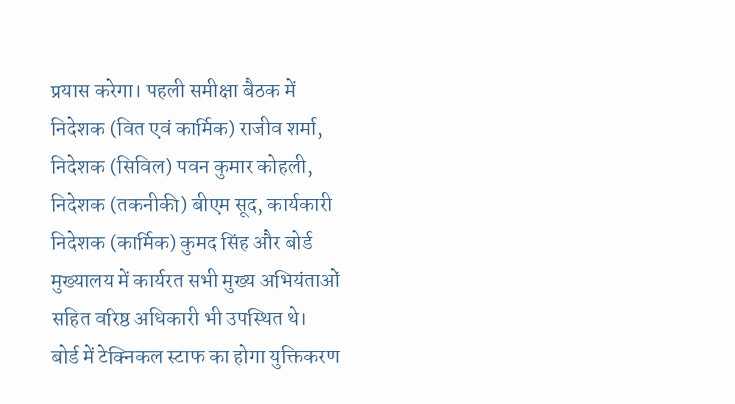प्रयास करेगा। पहली समीक्षा बैठक में निदेशक (वित एवं कार्मिक) राजीव शर्मा, निदेशक (सिविल) पवन कुमार कोहली, निदेशक (तकनीकी) बीएम सूद, कार्यकारी निदेशक (कार्मिक) कुमद सिंह और बोर्ड मुख्यालय में कार्यरत सभी मुख्य अभियंताओं सहित वरिष्ठ अधिकारी भी उपस्थित थे।
बोर्ड में टेक्निकल स्टाफ का होगा युक्तिकरण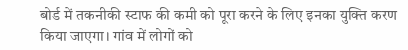बोर्ड में तकनीकी स्टाफ की कमी को पूरा करने के लिए इनका युक्ति करण किया जाएगा। गांव में लोगों को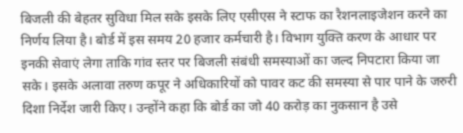बिजली की बेहतर सुविधा मिल सके इसके लिए एसीएस ने स्टाफ का रैशनलाइजेशन करने का निर्णय लिया है। बोर्ड में इस समय 20 हजार कर्मचारी है। विभाग युक्ति करण के आधार पर इनकी सेवाएं लेगा ताकि गांव स्तर पर बिजली संबंधी समस्याओं का जल्द निपटारा किया जा सके। इसके अलावा तरुण कपूर ने अधिकारियों को पावर कट की समस्या से पार पाने के जरुरी दिशा निर्देश जारी किए। उन्होंने कहा कि बोर्ड का जो 40 करोड़ का नुकसान है उसे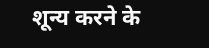शून्य करने के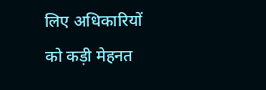लिए अधिकारियों को कड़ी मेहनत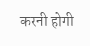करनी होगी